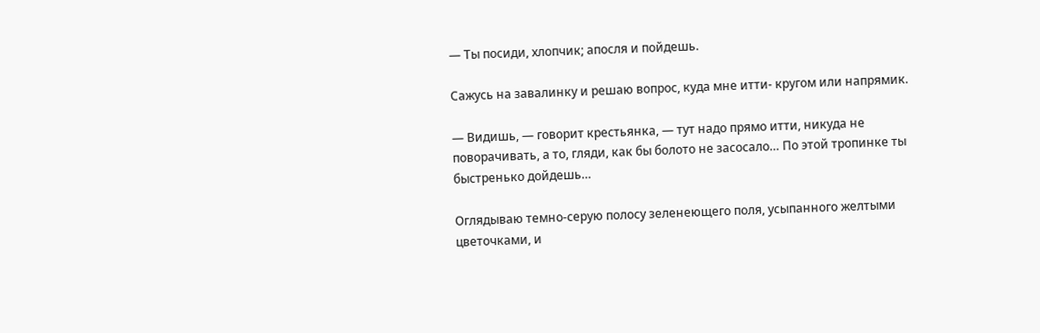— Ты посиди, хлопчик; апосля и пойдешь.

Сажусь на завалинку и решаю вопрос, куда мне итти- кругом или напрямик.

— Видишь, — говорит крестьянка, — тут надо прямо итти, никуда не поворачивать, а то, гляди, как бы болото не засосало… По этой тропинке ты быстренько дойдешь…

Оглядываю темно-серую полосу зеленеющего поля, усыпанного желтыми цветочками, и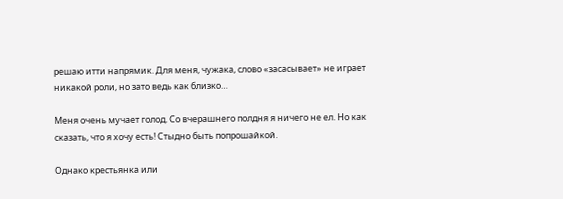решаю итти напрямик. Для меня, чужака, слово «засасывает» не играет никакой роли, но зато ведь как близко…

Меня очень мучает голод. Со вчерашнего полдня я ничего не ел. Но как сказать, что я хочу есть! Стыдно быть попрошайкой.

Однако крестьянка или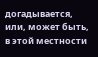догадывается, или, может быть, в этой местности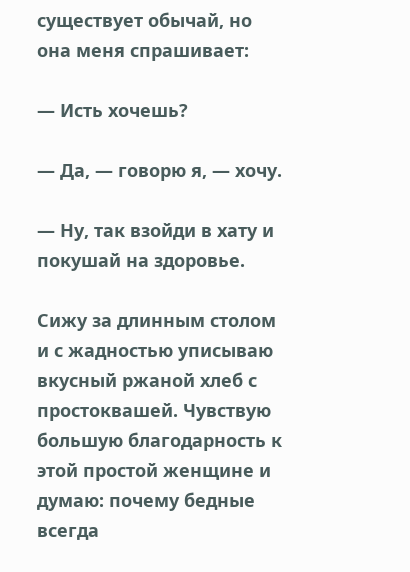существует обычай, но она меня спрашивает:

— Исть хочешь?

— Да, — говорю я, — хочу.

— Ну, так взойди в хату и покушай на здоровье.

Сижу за длинным столом и с жадностью уписываю вкусный ржаной хлеб с простоквашей. Чувствую большую благодарность к этой простой женщине и думаю: почему бедные всегда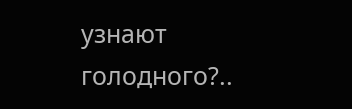узнают голодного?..